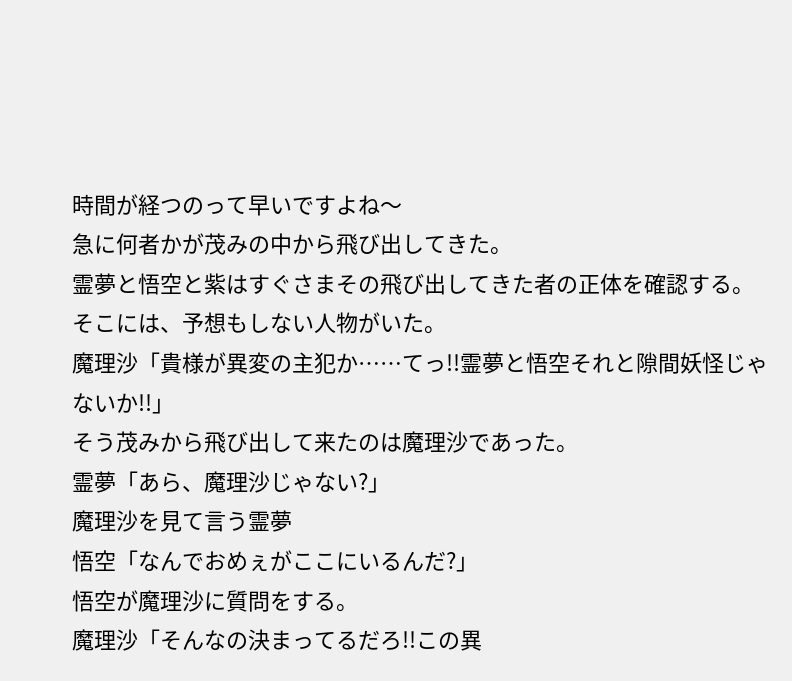時間が経つのって早いですよね〜
急に何者かが茂みの中から飛び出してきた。
霊夢と悟空と紫はすぐさまその飛び出してきた者の正体を確認する。
そこには、予想もしない人物がいた。
魔理沙「貴様が異変の主犯か……てっ!!霊夢と悟空それと隙間妖怪じゃないか!!」
そう茂みから飛び出して来たのは魔理沙であった。
霊夢「あら、魔理沙じゃない?」
魔理沙を見て言う霊夢
悟空「なんでおめぇがここにいるんだ?」
悟空が魔理沙に質問をする。
魔理沙「そんなの決まってるだろ!!この異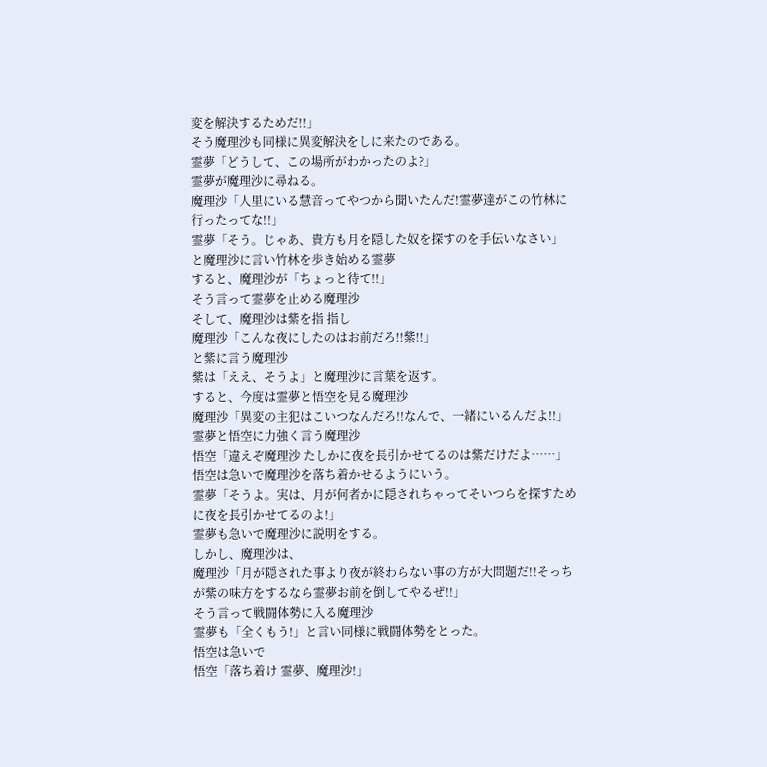変を解決するためだ!!」
そう魔理沙も同様に異変解決をしに来たのである。
霊夢「どうして、この場所がわかったのよ?」
霊夢が魔理沙に尋ねる。
魔理沙「人里にいる慧音ってやつから聞いたんだ!霊夢達がこの竹林に行ったってな!!」
霊夢「そう。じゃあ、貴方も月を隠した奴を探すのを手伝いなさい」
と魔理沙に言い竹林を歩き始める霊夢
すると、魔理沙が「ちょっと待て!!」
そう言って霊夢を止める魔理沙
そして、魔理沙は紫を指 指し
魔理沙「こんな夜にしたのはお前だろ!!紫!!」
と紫に言う魔理沙
紫は「ええ、そうよ」と魔理沙に言葉を返す。
すると、今度は霊夢と悟空を見る魔理沙
魔理沙「異変の主犯はこいつなんだろ!!なんで、一緒にいるんだよ!!」
霊夢と悟空に力強く言う魔理沙
悟空「違えぞ魔理沙 たしかに夜を長引かせてるのは紫だけだよ……」
悟空は急いで魔理沙を落ち着かせるようにいう。
霊夢「そうよ。実は、月が何者かに隠されちゃってそいつらを探すために夜を長引かせてるのよ!」
霊夢も急いで魔理沙に説明をする。
しかし、魔理沙は、
魔理沙「月が隠された事より夜が終わらない事の方が大問題だ!!そっちが紫の味方をするなら霊夢お前を倒してやるぜ!!」
そう言って戦闘体勢に入る魔理沙
霊夢も「全くもう!」と言い同様に戦闘体勢をとった。
悟空は急いで
悟空「落ち着け 霊夢、魔理沙!」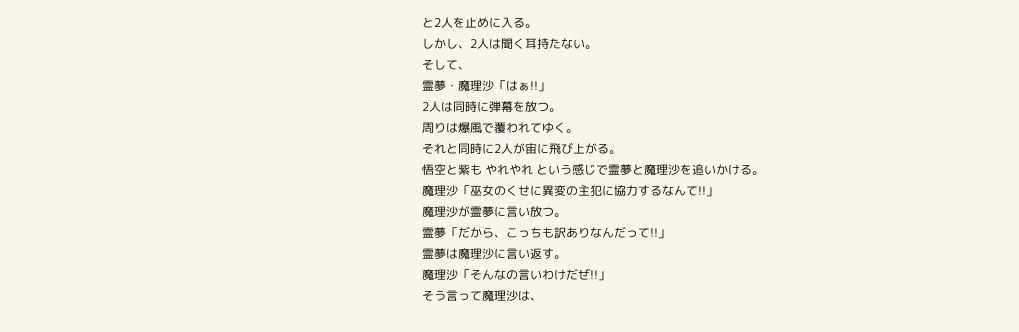と2人を止めに入る。
しかし、2人は聞く耳持たない。
そして、
霊夢・魔理沙「はぁ!!」
2人は同時に弾幕を放つ。
周りは爆風で覆われてゆく。
それと同時に2人が宙に飛び上がる。
悟空と紫も やれやれ という感じで霊夢と魔理沙を追いかける。
魔理沙「巫女のくせに異変の主犯に協力するなんて!!」
魔理沙が霊夢に言い放つ。
霊夢「だから、こっちも訳ありなんだって!!」
霊夢は魔理沙に言い返す。
魔理沙「そんなの言いわけだぜ!!」
そう言って魔理沙は、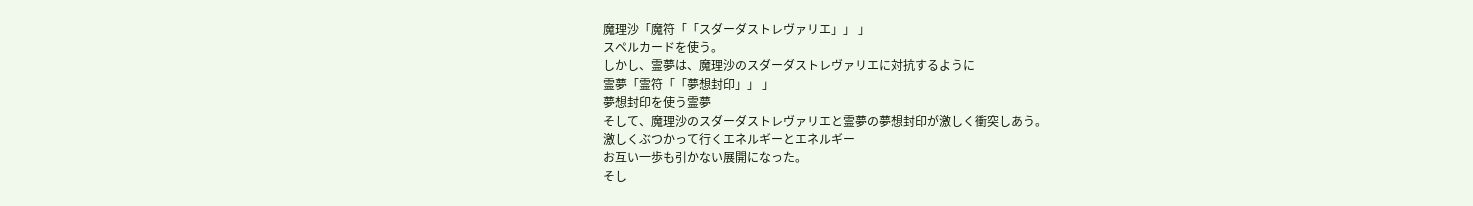魔理沙「魔符「「スダーダストレヴァリエ」」 」
スペルカードを使う。
しかし、霊夢は、魔理沙のスダーダストレヴァリエに対抗するように
霊夢「霊符「「夢想封印」」 」
夢想封印を使う霊夢
そして、魔理沙のスダーダストレヴァリエと霊夢の夢想封印が激しく衝突しあう。
激しくぶつかって行くエネルギーとエネルギー
お互い一歩も引かない展開になった。
そし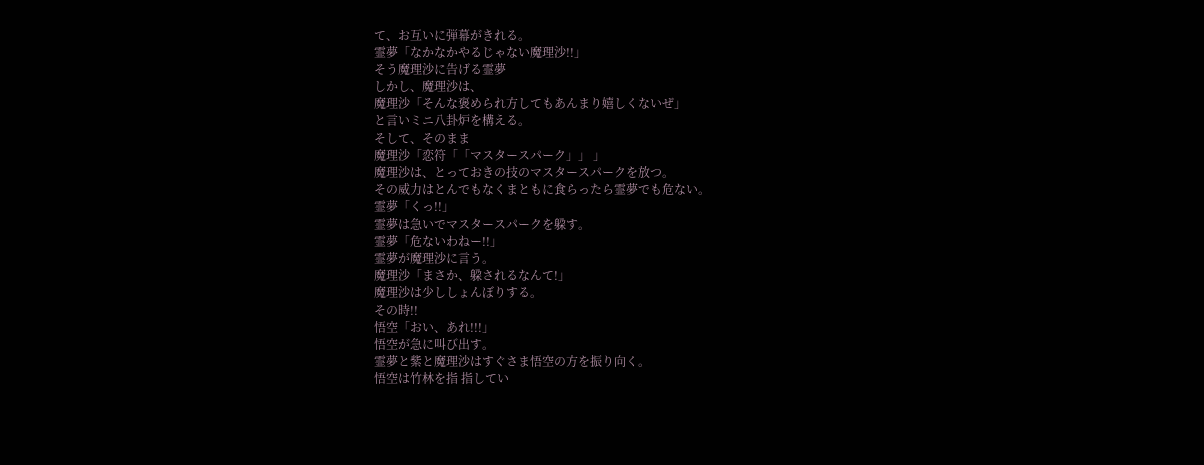て、お互いに弾幕がきれる。
霊夢「なかなかやるじゃない魔理沙!!」
そう魔理沙に告げる霊夢
しかし、魔理沙は、
魔理沙「そんな褒められ方してもあんまり嬉しくないぜ」
と言いミニ八卦炉を構える。
そして、そのまま
魔理沙「恋符「「マスタースパーク」」 」
魔理沙は、とっておきの技のマスタースパークを放つ。
その威力はとんでもなくまともに食らったら霊夢でも危ない。
霊夢「くっ!!」
霊夢は急いでマスタースパークを躱す。
霊夢「危ないわねー!!」
霊夢が魔理沙に言う。
魔理沙「まさか、躱されるなんて!」
魔理沙は少ししょんぼりする。
その時!!
悟空「おい、あれ!!!」
悟空が急に叫び出す。
霊夢と紫と魔理沙はすぐさま悟空の方を振り向く。
悟空は竹林を指 指してい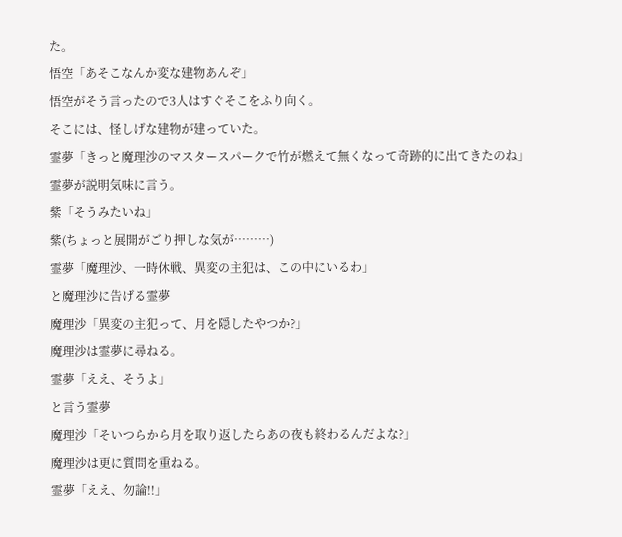た。
悟空「あそこなんか変な建物あんぞ」
悟空がそう言ったので3人はすぐそこをふり向く。
そこには、怪しげな建物が建っていた。
霊夢「きっと魔理沙のマスタースパークで竹が燃えて無くなって奇跡的に出てきたのね」
霊夢が説明気味に言う。
紫「そうみたいね」
紫(ちょっと展開がごり押しな気が………)
霊夢「魔理沙、一時休戦、異変の主犯は、この中にいるわ」
と魔理沙に告げる霊夢
魔理沙「異変の主犯って、月を隠したやつか?」
魔理沙は霊夢に尋ねる。
霊夢「ええ、そうよ」
と言う霊夢
魔理沙「そいつらから月を取り返したらあの夜も終わるんだよな?」
魔理沙は更に質問を重ねる。
霊夢「ええ、勿論!!」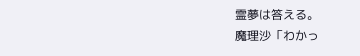霊夢は答える。
魔理沙「わかっ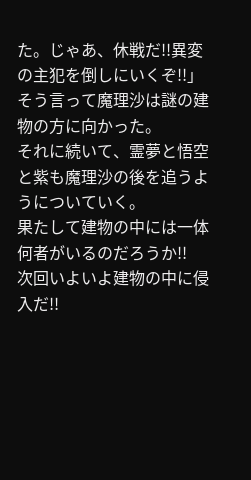た。じゃあ、休戦だ!!異変の主犯を倒しにいくぞ!!」
そう言って魔理沙は謎の建物の方に向かった。
それに続いて、霊夢と悟空と紫も魔理沙の後を追うようについていく。
果たして建物の中には一体何者がいるのだろうか!!
次回いよいよ建物の中に侵入だ!!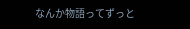なんか物語ってずっと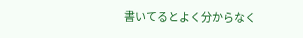書いてるとよく分からなく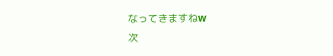なってきますねw
次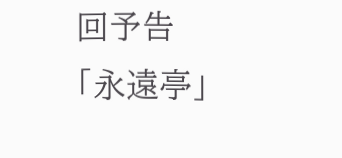回予告「永遠亭」